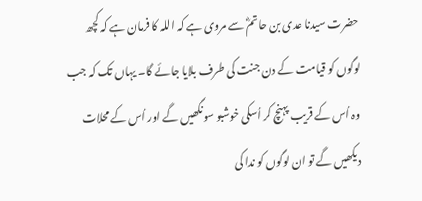حضرت سیدنا عدی بن حاتمؓ سے مروی ہے کہ اللہ کا فرمان ہے کہ کچھ لوگوں کو قیامت کے دن جنت کی طرف بلایا جائے گا۔ یہاں تک کہ جب وہ اُس کے قریب پہنچ کر اُسکی خوشبو سونگھیں گے اور اُس کے محلات دیکھیں گے تو ان لوگوں کو ندا کی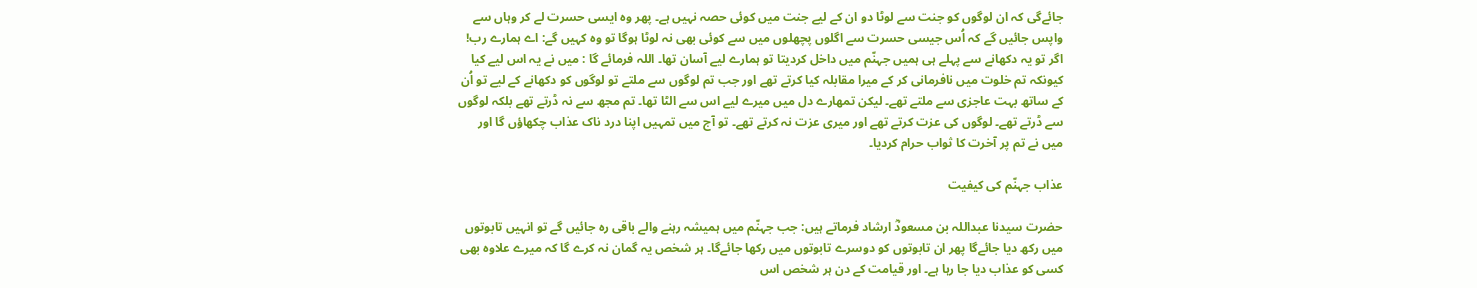جائےگی کہ ان لوگوں کو جنت سے لوٹا دو ان کے لیے جنت میں کوئی حصہ نہیں ہے۔ پھر وہ ایسی حسرت لے کر وہاں سے واپس جائیں گے کہ اُس جیسی حسرت سے اگلوں پچھلوں میں سے کوئی بھی نہ لوٹا ہوگا تو وہ کہیں گے: اے ہمارے رب! اگر تو یہ دکھانے سے پہلے ہی ہمیں جہنّم میں داخل کردیتا تو ہمارے لیے آسان تھا۔ اللہ فرمائے گا : میں نے یہ اس لیے کیا کیونکہ تم خلوت میں نافرمانی کر کے میرا مقابلہ کیا کرتے تھے اور جب تم لوگوں سے ملتے تو لوگوں کو دکھانے کے لیے تو اُن کے ساتھ بہت عاجزی سے ملتے تھے۔ لیکن تمھارے دل میں میرے لیے اس سے الٹا تھا۔ تم مجھ سے نہ ڈرتے تھے بلکہ لوگوں سے ڈرتے تھے۔ لوگوں کی عزت کرتے تھے اور میری عزت نہ کرتے تھے۔ تو آج میں تمہیں اپنا درد ناک عذاب چکھاؤں گا اور میں نے تم پر آخرت کا ثواب حرام کردیا۔

عذاب جہنّم کی کیفیت

حضرت سیدنا عبداللہ بن مسعودؓ ارشاد فرماتے ہیں: جب جہنّم میں ہمیشہ رہنے والے باقی رہ جائیں گے تو انہیں تابوتوں میں رکھ دیا جائےگا پھر ان تابوتوں کو دوسرے تابوتوں میں رکھا جائےگا۔ ہر شخص یہ گمان نہ کرے گا کہ میرے علاوہ بھی کسی کو عذاب دیا جا رہا ہے۔ اور قیامت کے دن ہر شخص اس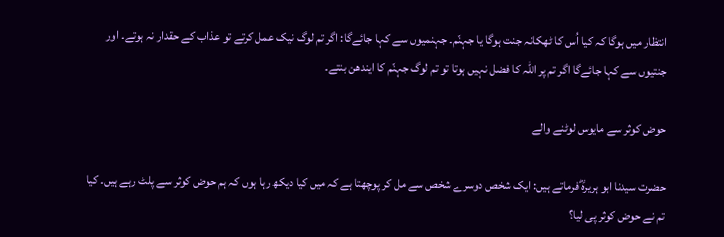انتظار میں ہوگا کہ کیا اُس کا ٹھکانہ جنت ہوگا یا جہنّم۔ جہنمیوں سے کہا جائےگا: اگر تم لوگ نیک عمل کرتے تو عذاب کے حقدار نہ ہوتے۔ اور جنتیوں سے کہا جائےگا اگر تم پر اللہ کا فضل نہیں ہوتا تو تم لوگ جہنّم کا ایندھن بنتے۔

حوض کوثر سے مایوس لوٹنے والے

حضرت سیدنا ابو ہریرہؓ فرماتے ہیں: ایک شخص دوسرے شخص سے مل کر پوچھتا ہے کہ میں کیا دیکھ رہا ہوں کہ ہم حوض کوثر سے پلٹ رہے ہیں۔ کیا تم نے حوض کوثر پی لیا؟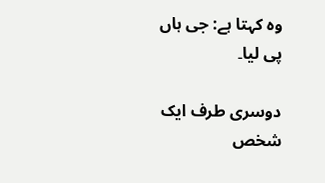وہ کہتا ہے: جی ہاں پی لیا۔

دوسری طرف ایک شخص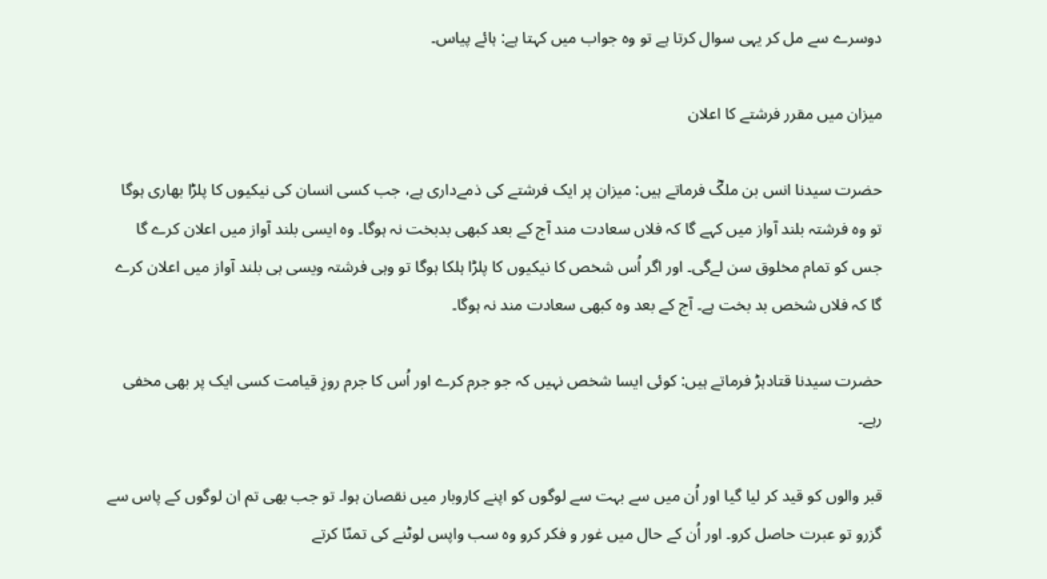دوسرے سے مل کر یہی سوال کرتا ہے تو وہ جواب میں کہتا ہے: ہائے پیاس۔

میزان میں مقرر فرشتے کا اعلان

حضرت سیدنا انس بن ملکؓ فرماتے ہیں: میزان پر ایک فرشتے کی ذمےداری ہے، جب کسی انسان کی نیکیوں کا پلڑا بھاری ہوگا تو وہ فرشتہ بلند آواز میں کہے گا کہ فلاں سعادت مند آج کے بعد کبھی بدبخت نہ ہوگا۔ وہ ایسی بلند آواز میں اعلان کرے گا جس کو تمام مخلوق سن لےگی۔ اور اگر اُس شخص کا نیکیوں کا پلڑا ہلکا ہوگا تو وہی فرشتہ ویسی ہی بلند آواز میں اعلان کرے گا کہ فلاں شخص بد بخت ہے۔ آج کے بعد وہ کبھی سعادت مند نہ ہوگا۔

حضرت سیدنا قتادہڑ فرماتے ہیں: کوئی ایسا شخص نہیں کہ جو جرم کرے اور اُس کا جرم روزِ قیامت کسی ایک پر بھی مخفی رہے۔

قبر والوں کو قید کر لیا گیا اور اُن میں سے بہت سے لوگوں کو اپنے کاروبار میں نقصان ہوا۔ تو جب بھی تم ان لوگوں کے پاس سے گزرو تو عبرت حاصل کرو۔ اور اُن کے حال میں غور و فکر کرو وہ سب واپس لوٹنے کی تمنّا کرتے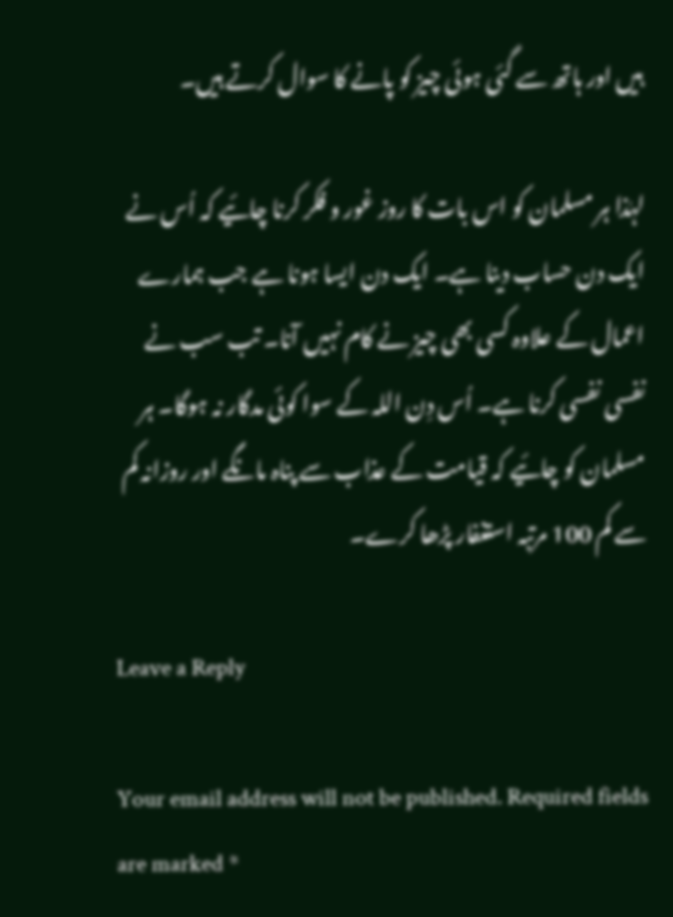ہیں اور ہاتھ سے گئی ہوئی چیز کو پانے کا سوال کرتے ہیں۔

لہٰذا ہر مسلمان کو اس بات کا روز غور و فکر کرنا چائیے کہ اُس نے ایک دن حساب دینا ہے۔ ایک دن ایسا ہونا ہے جب ہمارے اعمال کے علاوہ کسی بھی چیز نے کام نہیں آنا۔ تب سب نے نفسی نفسی کرنا ہے۔ اُس دِن اللہ کے سوا کوئی مدگار نہ ہوگا۔ ہر مسلمان کو چائیے کہ قیامت کے عذاب سے پناہ مانگے اور روزانہ کم سے کم 100 مرتبہ استغفار پڑھا کرے۔

Leave a Reply

Your email address will not be published. Required fields are marked *